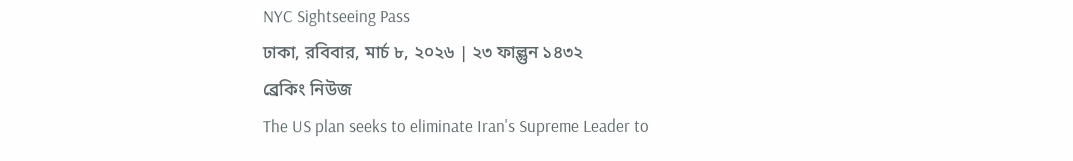NYC Sightseeing Pass
ঢাকা, রবিবার, মার্চ ৮, ২০২৬ | ২৩ ফাল্গুন ১৪৩২
ব্রেকিং নিউজ
The US plan seeks to eliminate Iran's Supreme Leader to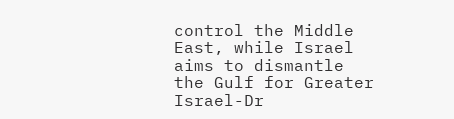control the Middle East, while Israel aims to dismantle the Gulf for Greater Israel-Dr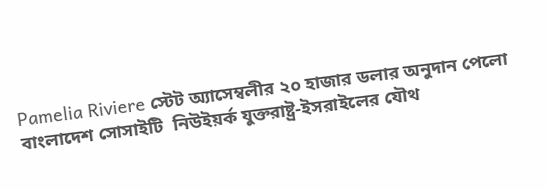Pamelia Riviere স্টেট অ্যাসেম্বলীর ২০ হাজার ডলার অনুদান পেলো  বাংলাদেশ সোসাইটি  নিউইয়র্ক যুক্তরাষ্ট্র-ইসরাইলের যৌথ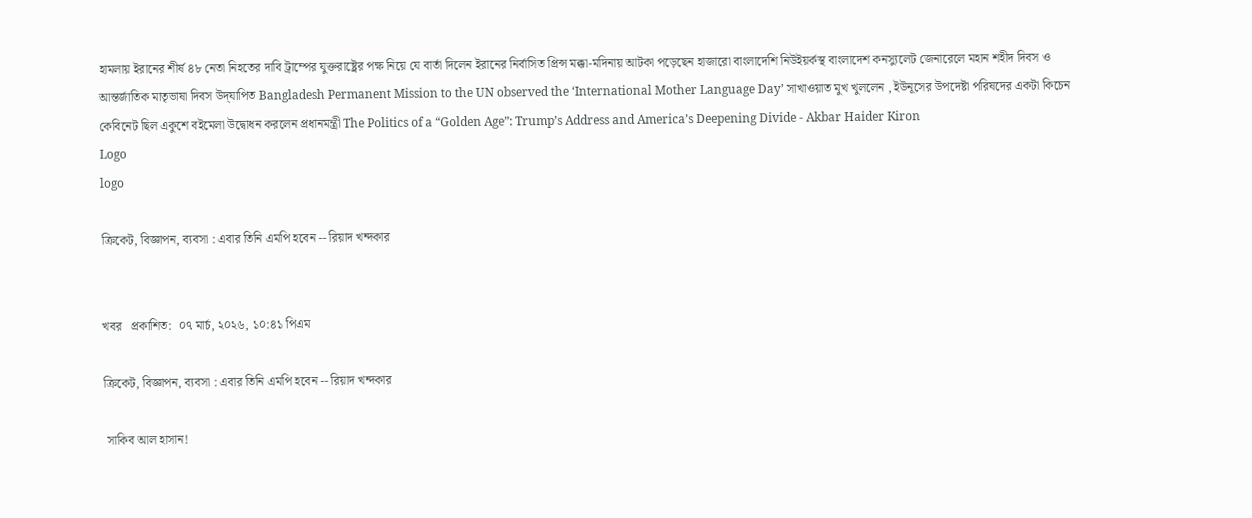হামলায় ইরানের শীর্ষ ৪৮ নেতা নিহতের দাবি ট্রাম্পের যুক্তরাষ্ট্রের পক্ষ নিয়ে যে বার্তা দিলেন ইরানের নির্বাসিত প্রিন্স মক্কা-মদিনায় আটকা পড়েছেন হাজারো বাংলাদেশি নিউইয়র্কস্থ বাংলাদেশ কনস্যুলেট জেনারেলে মহান শহীদ দিবস ও আন্তর্জাতিক মাতৃভাষা দিবস উদ্‌যাপিত Bangladesh Permanent Mission to the UN observed the ‘International Mother Language Day’ সাখাওয়াত মুখ খুললেন , ইউনূসের উপদেষ্টা পরিষদের একটা কিচেন কেবিনেট ছিল একুশে বইমেলা উদ্বোধন করলেন প্রধানমন্ত্রী The Politics of a “Golden Age”: Trump’s Address and America’s Deepening Divide - Akbar Haider Kiron
Logo
logo

ক্রিকেট, বিজ্ঞাপন, ব্যবসা : এবার তিনি এমপি হবেন -- রিয়াদ খন্দকার


খবর   প্রকাশিত:  ০৭ মার্চ, ২০২৬, ১০:৪১ পিএম

ক্রিকেট, বিজ্ঞাপন, ব্যবসা : এবার তিনি এমপি হবেন -- রিয়াদ খন্দকার

 সাকিব আল হাসান!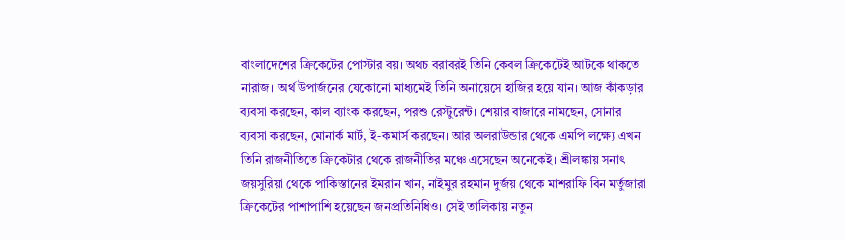বাংলাদেশের ক্রিকেটের পোস্টার বয়। অথচ বরাবরই তিনি কেবল ক্রিকেটেই আটকে থাকতে নারাজ। অর্থ উপার্জনের যেকোনো মাধ্যমেই তিনি অনায়েসে হাজির হয়ে যান। আজ কাঁকড়ার ব্যবসা করছেন, কাল ব্যাংক করছেন, পরশু রেস্টুরেন্ট। শেয়ার বাজারে নামছেন, সোনার ব্যবসা করছেন, মোনার্ক মার্ট, ই-কমার্স করছেন। আর অলরাউন্ডার থেকে এমপি লক্ষ্যে এখন তিনি রাজনীতিতে ক্রিকেটার থেকে রাজনীতির মঞ্চে এসেছেন অনেকেই। শ্রীলঙ্কায় সনাৎ জয়সুরিয়া থেকে পাকিস্তানের ইমরান খান, নাইমুর রহমান দুর্জয় থেকে মাশরাফি বিন মর্তুজারা ক্রিকেটের পাশাপাশি হয়েছেন জনপ্রতিনিধিও। সেই তালিকায় নতুন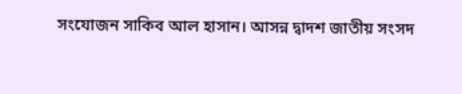সংযোজন সাকিব আল হাসান। আসন্ন দ্বাদশ জাতীয় সংসদ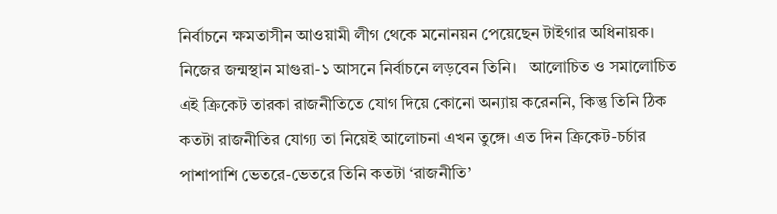নির্বাচনে ক্ষমতাসীন আওয়ামী লীগ থেকে মনোনয়ন পেয়েছেন টাইগার অধিনায়ক। নিজের জন্মস্থান মাগুরা-১ আসনে নির্বাচনে লড়বেন তিনি।   আলোচিত ও সমালোচিত এই ক্রিকেট তারকা রাজনীতিতে যোগ দিয়ে কোনো অন্যায় করেননি, কিন্তু তিনি ঠিক কতটা রাজনীতির যোগ্য তা নিয়েই আলোচনা এখন তুঙ্গে। এত দিন ক্রিকেট-চর্চার পাশাপাশি ভেতরে-ভেতরে তিনি কতটা ‘রাজনীতি’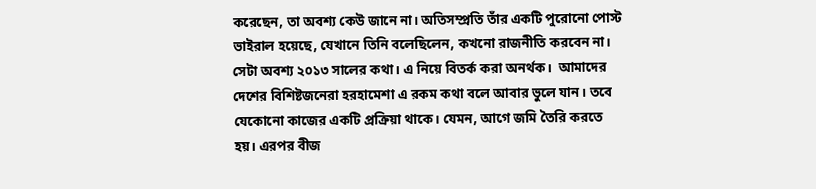করেছেন, তা অবশ্য কেউ জানে না। অতিসম্প্রতি তাঁর একটি পুরোনো পোস্ট ভাইরাল হয়েছে, যেখানে তিনি বলেছিলেন, কখনো রাজনীতি করবেন না।  সেটা অবশ্য ২০১৩ সালের কথা। এ নিয়ে বিতর্ক করা অনর্থক।  আমাদের দেশের বিশিষ্টজনেরা হরহামেশা এ রকম কথা বলে আবার ভুলে যান। তবে যেকোনো কাজের একটি প্রক্রিয়া থাকে। যেমন, আগে জমি তৈরি করতে হয়। এরপর বীজ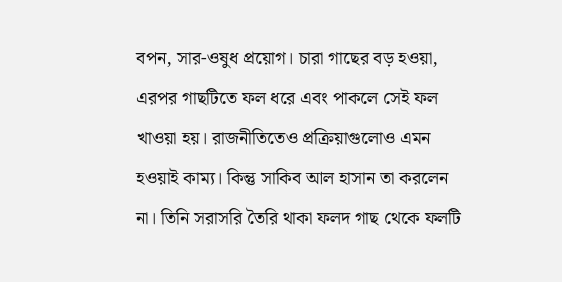বপন, সার-ওষুধ প্রয়োগ। চারা গাছের বড় হওয়া, এরপর গাছটিতে ফল ধরে এবং পাকলে সেই ফল খাওয়া হয়। রাজনীতিতেও প্রক্রিয়াগুলোও এমন হওয়াই কাম্য। কিন্তু সাকিব আল হাসান তা করলেন না। তিনি সরাসরি তৈরি থাকা ফলদ গাছ থেকে ফলটি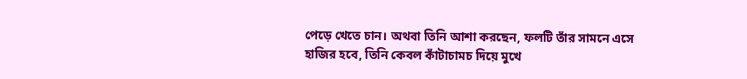পেড়ে খেতে চান। অথবা তিনি আশা করছেন, ফলটি তাঁর সামনে এসে হাজির হবে, তিনি কেবল কাঁটাচামচ দিয়ে মুখে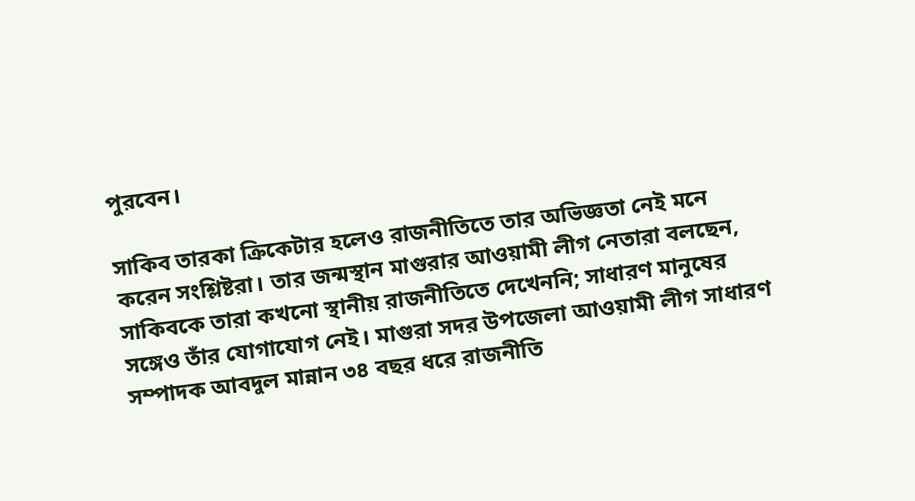পুরবেন।

সাকিব তারকা ক্রিকেটার হলেও রাজনীতিতে তার অভিজ্ঞতা নেই মনে করেন সংশ্লিষ্টরা। তার জন্মস্থান মাগুরার আওয়ামী লীগ নেতারা বলছেন, সাকিবকে তারা কখনো স্থানীয় রাজনীতিতে দেখেননি; সাধারণ মানুষের সঙ্গেও তাঁর যোগাযোগ নেই। মাগুরা সদর উপজেলা আওয়ামী লীগ সাধারণ সম্পাদক আবদুল মান্নান ৩৪ বছর ধরে রাজনীতি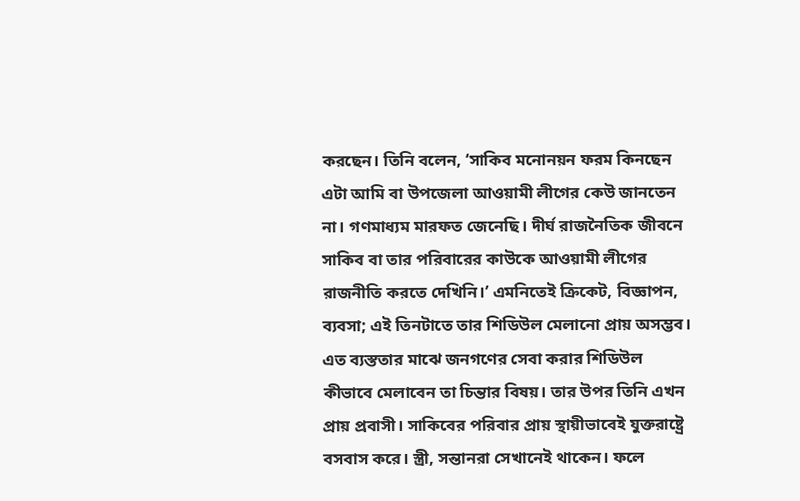করছেন। তিনি বলেন, ‘সাকিব মনোনয়ন ফরম কিনছেন এটা আমি বা উপজেলা আওয়ামী লীগের কেউ জানতেন না। গণমাধ্যম মারফত জেনেছি। দীর্ঘ রাজনৈতিক জীবনে সাকিব বা তার পরিবারের কাউকে আওয়ামী লীগের রাজনীতি করতে দেখিনি।’ এমনিতেই ক্রিকেট, বিজ্ঞাপন, ব্যবসা; এই তিনটাতে তার শিডিউল মেলানো প্রায় অসম্ভব। এত ব্যস্ততার মাঝে জনগণের সেবা করার শিডিউল কীভাবে মেলাবেন তা চিন্তার বিষয়। তার উপর তিনি এখন প্রায় প্রবাসী। সাকিবের পরিবার প্রায় স্থায়ীভাবেই যুক্তরাষ্ট্রে বসবাস করে। স্ত্রী, সন্তানরা সেখানেই থাকেন। ফলে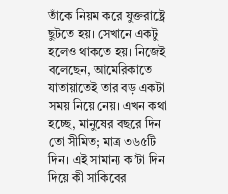তাঁকে নিয়ম করে যুক্তরাষ্ট্রে ছুটতে হয়। সেখানে একটু হলেও থাকতে হয়। নিজেই বলেছেন, আমেরিকাতে যাতায়াতেই তার বড় একটা সময় নিয়ে নেয়। এখন কথা হচ্ছে, মানুষের বছরে দিন তো সীমিত; মাত্র ৩৬৫টি দিন। এই সামান্য ক’টা দিন দিয়ে কী সাকিবের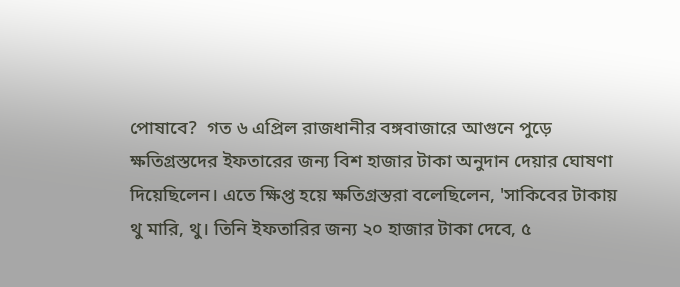পোষাবে?  গত ৬ এপ্রিল রাজধানীর বঙ্গবাজারে আগুনে পুড়ে ক্ষতিগ্রস্তদের ইফতারের জন্য বিশ হাজার টাকা অনুদান দেয়ার ঘোষণা দিয়েছিলেন। এতে ক্ষিপ্ত হয়ে ক্ষতিগ্রস্তরা বলেছিলেন, 'সাকিবের টাকায় থু মারি, থু। তিনি ইফতারির জন্য ২০ হাজার টাকা দেবে, ৫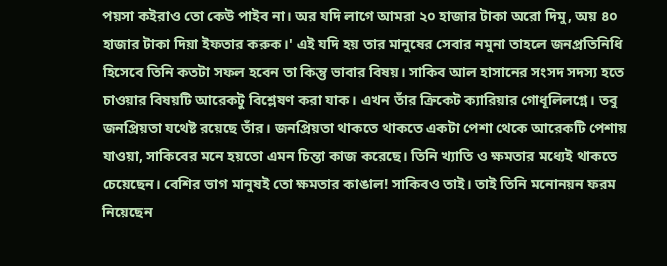পয়সা কইরাও তো কেউ পাইব না। অর যদি লাগে আমরা ২০ হাজার টাকা অরো দিমু, অয় ৪০ হাজার টাকা দিয়া ইফতার করুক।' এই যদি হয় তার মানুষের সেবার নমুনা তাহলে জনপ্রতিনিধি হিসেবে তিনি কতটা সফল হবেন তা কিন্তু ভাবার বিষয়। সাকিব আল হাসানের সংসদ সদস্য হতে চাওয়ার বিষয়টি আরেকটু বিশ্লেষণ করা যাক। এখন তাঁর ক্রিকেট ক্যারিয়ার গোধূলিলগ্নে। তবু জনপ্রিয়তা যথেষ্ট রয়েছে তাঁর। জনপ্রিয়তা থাকতে থাকতে একটা পেশা থেকে আরেকটি পেশায় যাওয়া, সাকিবের মনে হয়তো এমন চিন্তা কাজ করেছে। তিনি খ্যাতি ও ক্ষমতার মধ্যেই থাকতে চেয়েছেন। বেশির ভাগ মানুষই তো ক্ষমতার কাঙাল! সাকিবও তাই। তাই তিনি মনোনয়ন ফরম নিয়েছেন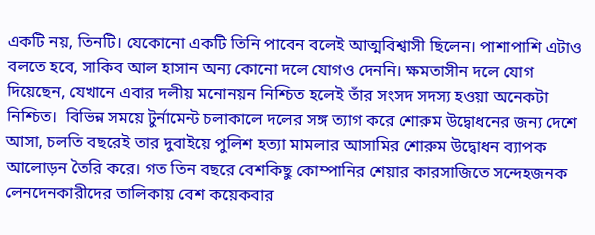একটি নয়, তিনটি। যেকোনো একটি তিনি পাবেন বলেই আত্মবিশ্বাসী ছিলেন। পাশাপাশি এটাও বলতে হবে, সাকিব আল হাসান অন্য কোনো দলে যোগও দেননি। ক্ষমতাসীন দলে যোগ দিয়েছেন, যেখানে এবার দলীয় মনোনয়ন নিশ্চিত হলেই তাঁর সংসদ সদস্য হওয়া অনেকটা নিশ্চিত।  বিভিন্ন সময়ে টুর্নামেন্ট চলাকালে দলের সঙ্গ ত্যাগ করে শোরুম উদ্বোধনের জন্য দেশে আসা, চলতি বছরেই তার দুবাইয়ে পুলিশ হত্যা মামলার আসামির শোরুম উদ্বোধন ব্যাপক আলোড়ন তৈরি করে। গত তিন বছরে বেশকিছু কোম্পানির শেয়ার কারসাজিতে সন্দেহজনক লেনদেনকারীদের তালিকায় বেশ কয়েকবার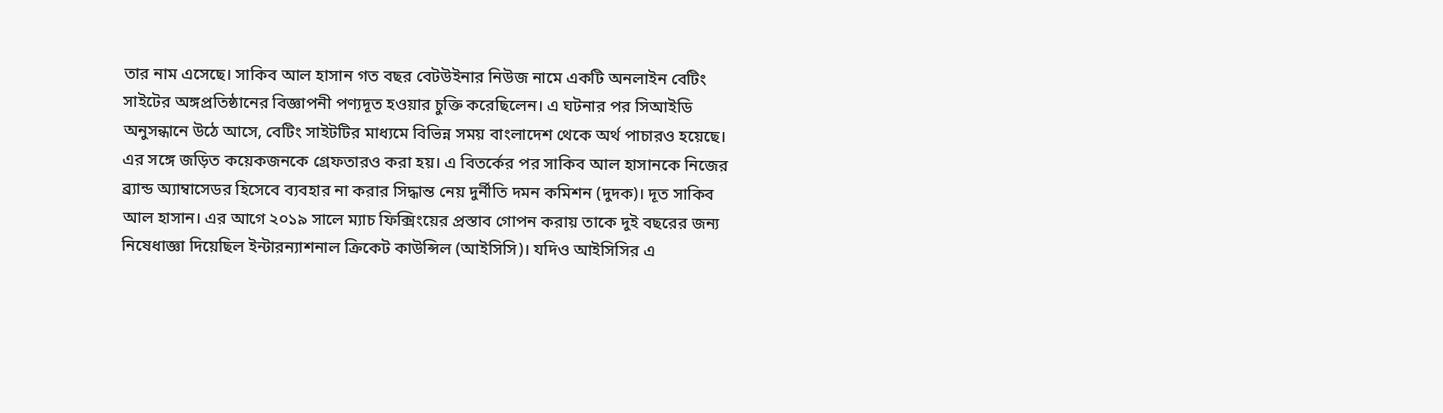তার নাম এসেছে। সাকিব আল হাসান গত বছর বেটউইনার নিউজ নামে একটি অনলাইন বেটিং সাইটের অঙ্গপ্রতিষ্ঠানের বিজ্ঞাপনী পণ্যদূত হওয়ার চুক্তি করেছিলেন। এ ঘটনার পর সিআইডি অনুসন্ধানে উঠে আসে, বেটিং সাইটটির মাধ্যমে বিভিন্ন সময় বাংলাদেশ থেকে অর্থ পাচারও হয়েছে। এর সঙ্গে জড়িত কয়েকজনকে গ্রেফতারও করা হয়। এ বিতর্কের পর সাকিব আল হাসানকে নিজের ব্র্যান্ড অ্যাম্বাসেডর হিসেবে ব্যবহার না করার সিদ্ধান্ত নেয় দুর্নীতি দমন কমিশন (দুদক)। দূত সাকিব আল হাসান। এর আগে ২০১৯ সালে ম্যাচ ফিক্সিংয়ের প্রস্তাব গোপন করায় তাকে দুই বছরের জন্য নিষেধাজ্ঞা দিয়েছিল ইন্টারন্যাশনাল ক্রিকেট কাউন্সিল (আইসিসি)। যদিও আইসিসির এ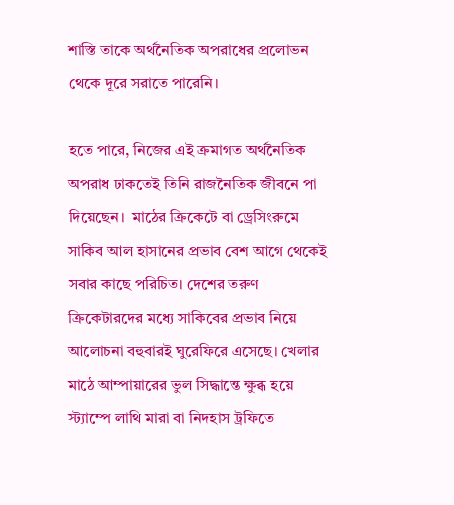শাস্তি তাকে অর্থনৈতিক অপরাধের প্রলোভন থেকে দূরে সরাতে পারেনি।

হতে পারে, নিজের এই ক্রমাগত অর্থনৈতিক অপরাধ ঢাকতেই তিনি রাজনৈতিক জীবনে পা দিয়েছেন।  মাঠের ক্রিকেটে বা ড্রেসিংরুমে সাকিব আল হাসানের প্রভাব বেশ আগে থেকেই সবার কাছে পরিচিত। দেশের তরুণ ক্রিকেটারদের মধ্যে সাকিবের প্রভাব নিয়ে আলোচনা বহুবারই ঘুরেফিরে এসেছে। খেলার মাঠে আম্পায়ারের ভুল সিদ্ধান্তে ক্ষুব্ধ হয়ে স্ট্যাম্পে লাথি মারা বা নিদহাস ট্রফিতে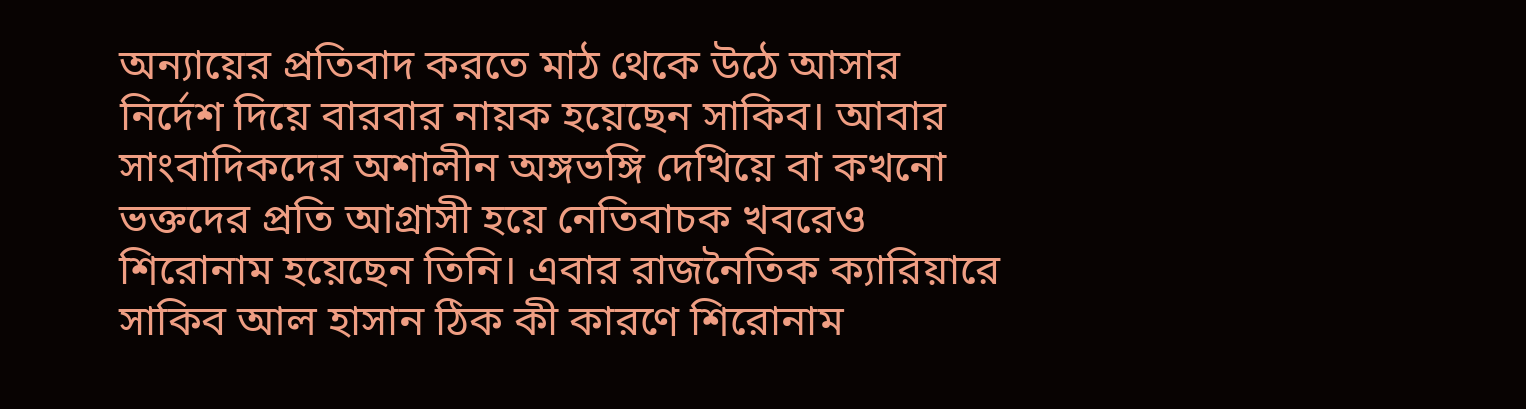অন্যায়ের প্রতিবাদ করতে মাঠ থেকে উঠে আসার নির্দেশ দিয়ে বারবার নায়ক হয়েছেন সাকিব। আবার সাংবাদিকদের অশালীন অঙ্গভঙ্গি দেখিয়ে বা কখনো ভক্তদের প্রতি আগ্রাসী হয়ে নেতিবাচক খবরেও শিরোনাম হয়েছেন তিনি। এবার রাজনৈতিক ক্যারিয়ারে সাকিব আল হাসান ঠিক কী কারণে শিরোনাম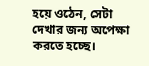হয়ে ওঠেন, সেটা দেখার জন্য অপেক্ষা করতে হচ্ছে।